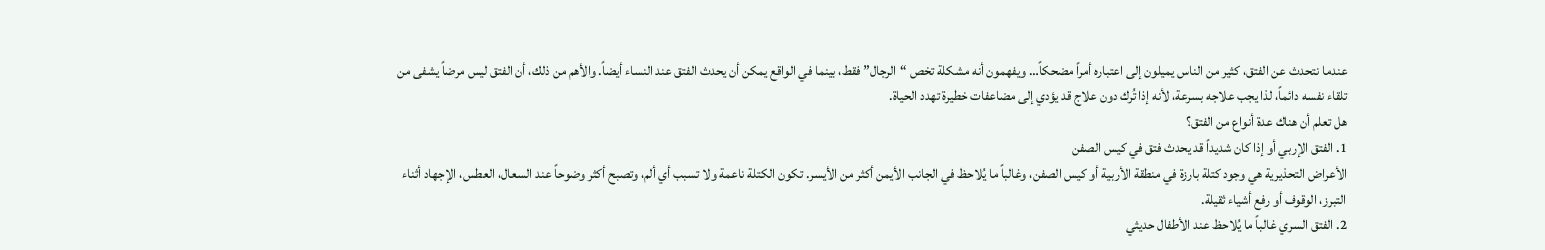عندما نتحدث عن الفتق، كثير من الناس يميلون إلى اعتباره أمراً مضحكاً… ويفهمون أنه مشكلة تخص “الرجال” فقط، بينما في الواقع يمكن أن يحدث الفتق عند النساء أيضاً. والأهم من ذلك، أن الفتق ليس مرضاً يشفى من تلقاء نفسه دائماً، لذا يجب علاجه بسرعة، لأنه إذا تُرك دون علاج قد يؤدي إلى مضاعفات خطيرة تهدد الحياة.
هل تعلم أن هناك عدة أنواع من الفتق؟
1. الفتق الإربي أو إذا كان شديداً قد يحدث فتق في كيس الصفن
الأعراض التحذيرية هي وجود كتلة بارزة في منطقة الأربية أو كيس الصفن، وغالباً ما يُلاحظ في الجانب الأيمن أكثر من الأيسر. تكون الكتلة ناعمة ولا تسبب أي ألم، وتصبح أكثر وضوحاً عند السعال، العطس، الإجهاد أثناء التبرز، الوقوف أو رفع أشياء ثقيلة.
2. الفتق السري غالباً ما يُلاحظ عند الأطفال حديثي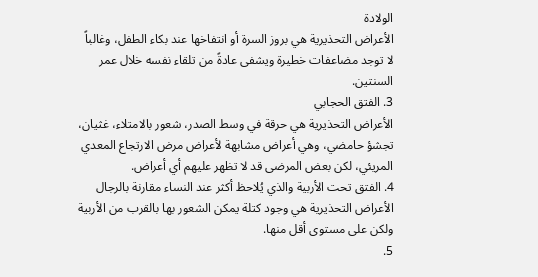الولادة
الأعراض التحذيرية هي بروز السرة أو انتفاخها عند بكاء الطفل، وغالباً لا توجد مضاعفات خطيرة ويشفى عادةً من تلقاء نفسه خلال عمر السنتين.
3. الفتق الحجابي
الأعراض التحذيرية هي حرقة في وسط الصدر، شعور بالامتلاء، غثيان، تجشؤ حامضي، وهي أعراض مشابهة لأعراض مرض الارتجاع المعدي المريئي، لكن بعض المرضى قد لا تظهر عليهم أي أعراض.
4. الفتق تحت الأربية والذي يُلاحظ أكثر عند النساء مقارنة بالرجال
الأعراض التحذيرية هي وجود كتلة يمكن الشعور بها بالقرب من الأربية ولكن على مستوى أقل منها.
5.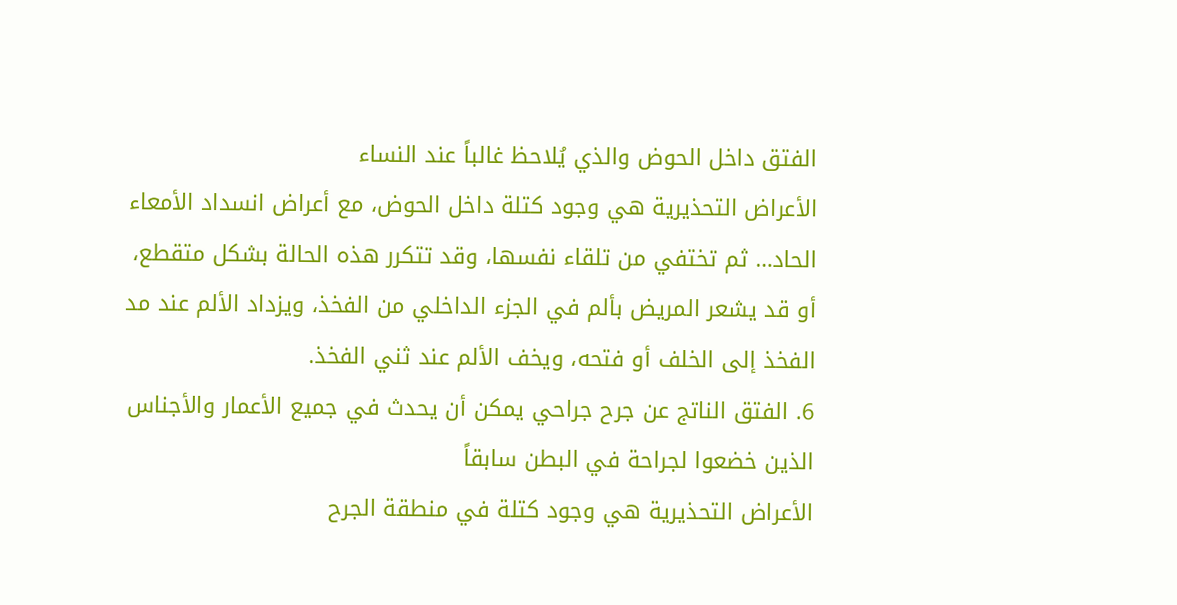الفتق داخل الحوض والذي يُلاحظ غالباً عند النساء
الأعراض التحذيرية هي وجود كتلة داخل الحوض، مع أعراض انسداد الأمعاء الحاد… ثم تختفي من تلقاء نفسها، وقد تتكرر هذه الحالة بشكل متقطع، أو قد يشعر المريض بألم في الجزء الداخلي من الفخذ، ويزداد الألم عند مد الفخذ إلى الخلف أو فتحه، ويخف الألم عند ثني الفخذ.
6. الفتق الناتج عن جرح جراحي يمكن أن يحدث في جميع الأعمار والأجناس الذين خضعوا لجراحة في البطن سابقاً
الأعراض التحذيرية هي وجود كتلة في منطقة الجرح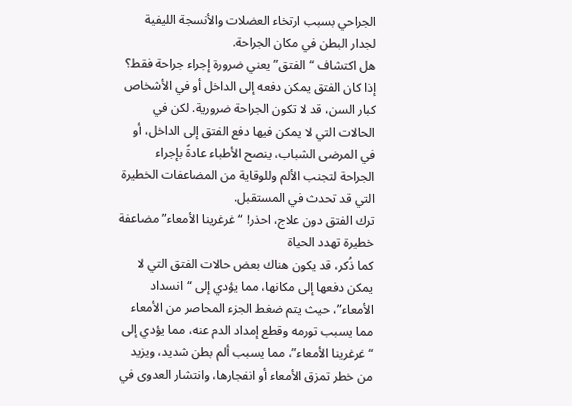الجراحي بسبب ارتخاء العضلات والأنسجة الليفية لجدار البطن في مكان الجراحة.
هل اكتشاف “الفتق” يعني ضرورة إجراء جراحة فقط؟
إذا كان الفتق يمكن دفعه إلى الداخل أو في الأشخاص كبار السن، قد لا تكون الجراحة ضرورية. لكن في الحالات التي لا يمكن فيها دفع الفتق إلى الداخل، أو في المرضى الشباب، ينصح الأطباء عادةً بإجراء الجراحة لتجنب الألم وللوقاية من المضاعفات الخطيرة التي قد تحدث في المستقبل.
ترك الفتق دون علاج، احذر! “غرغرينا الأمعاء” مضاعفة خطيرة تهدد الحياة
كما ذُكر، قد يكون هناك بعض حالات الفتق التي لا يمكن دفعها إلى مكانها، مما يؤدي إلى “انسداد الأمعاء”، حيث يتم ضغط الجزء المحاصر من الأمعاء مما يسبب تورمه وقطع إمداد الدم عنه، مما يؤدي إلى “غرغرينا الأمعاء”، مما يسبب ألم بطن شديد، ويزيد من خطر تمزق الأمعاء أو انفجارها، وانتشار العدوى في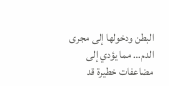البطن ودخولها إلى مجرى الدم… مما يؤدي إلى مضاعفات خطيرة قد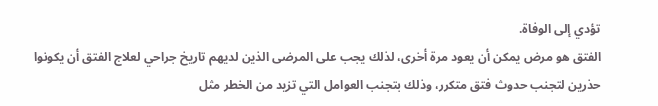تؤدي إلى الوفاة.
الفتق هو مرض يمكن أن يعود مرة أخرى، لذلك يجب على المرضى الذين لديهم تاريخ جراحي لعلاج الفتق أن يكونوا حذرين لتجنب حدوث فتق متكرر، وذلك بتجنب العوامل التي تزيد من الخطر مثل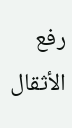رفع الأثقال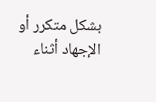بشكل متكرر أو الإجهاد أثناء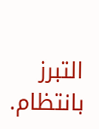التبرز بانتظام.